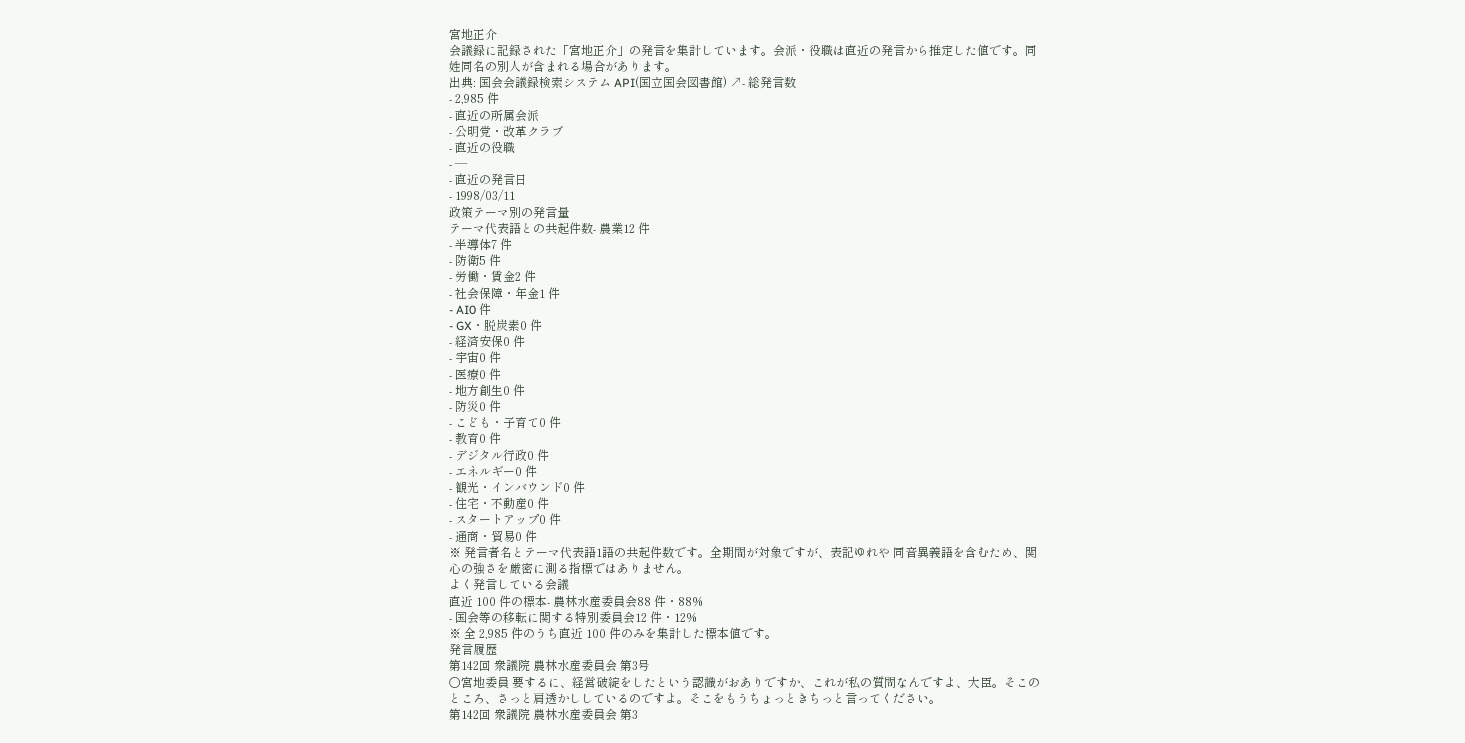宮地正介
会議録に記録された「宮地正介」の発言を集計しています。会派・役職は直近の発言から推定した値です。同姓同名の別人が含まれる場合があります。
出典: 国会会議録検索システム API(国立国会図書館) ↗- 総発言数
- 2,985 件
- 直近の所属会派
- 公明党・改革クラブ
- 直近の役職
- —
- 直近の発言日
- 1998/03/11
政策テーマ別の発言量
テーマ代表語との共起件数- 農業12 件
- 半導体7 件
- 防衛5 件
- 労働・賃金2 件
- 社会保障・年金1 件
- AI0 件
- GX・脱炭素0 件
- 経済安保0 件
- 宇宙0 件
- 医療0 件
- 地方創生0 件
- 防災0 件
- こども・子育て0 件
- 教育0 件
- デジタル行政0 件
- エネルギー0 件
- 観光・インバウンド0 件
- 住宅・不動産0 件
- スタートアップ0 件
- 通商・貿易0 件
※ 発言者名とテーマ代表語1語の共起件数です。全期間が対象ですが、表記ゆれや 同音異義語を含むため、関心の強さを厳密に測る指標ではありません。
よく発言している会議
直近 100 件の標本- 農林水産委員会88 件・88%
- 国会等の移転に関する特別委員会12 件・12%
※ 全 2,985 件のうち直近 100 件のみを集計した標本値です。
発言履歴
第142回 衆議院 農林水産委員会 第3号
○宮地委員 要するに、経営破綻をしたという認識がおありですか、これが私の質問なんですよ、大臣。そこのところ、さっと肩透かししているのですよ。そこをもうちょっときちっと言ってください。
第142回 衆議院 農林水産委員会 第3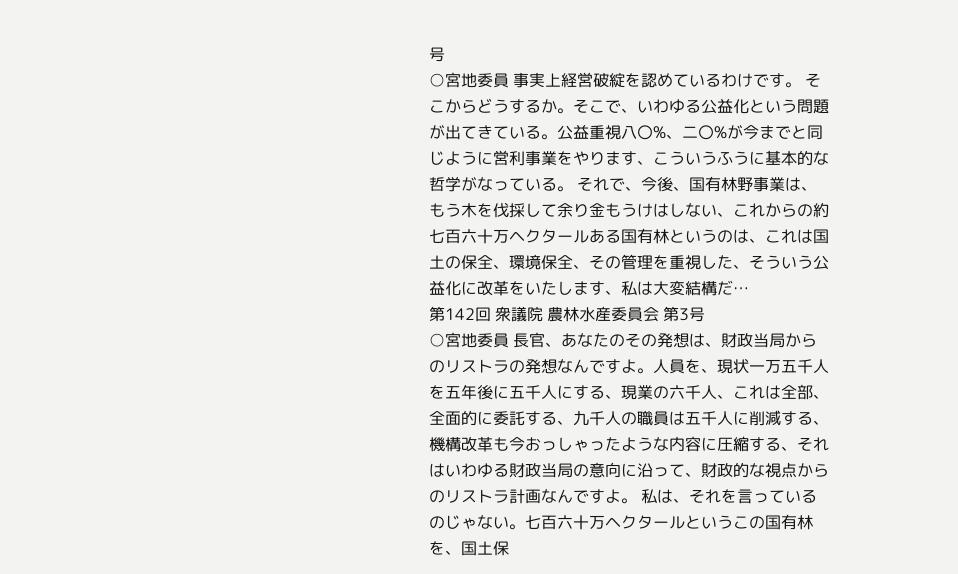号
○宮地委員 事実上経営破綻を認めているわけです。 そこからどうするか。そこで、いわゆる公益化という問題が出てきている。公益重視八〇%、二〇%が今までと同じように営利事業をやります、こういうふうに基本的な哲学がなっている。 それで、今後、国有林野事業は、もう木を伐採して余り金もうけはしない、これからの約七百六十万ヘクタールある国有林というのは、これは国土の保全、環境保全、その管理を重視した、そういう公益化に改革をいたします、私は大変結構だ…
第142回 衆議院 農林水産委員会 第3号
○宮地委員 長官、あなたのその発想は、財政当局からのリストラの発想なんですよ。人員を、現状一万五千人を五年後に五千人にする、現業の六千人、これは全部、全面的に委託する、九千人の職員は五千人に削減する、機構改革も今おっしゃったような内容に圧縮する、それはいわゆる財政当局の意向に沿って、財政的な視点からのリストラ計画なんですよ。 私は、それを言っているのじゃない。七百六十万ヘクタールというこの国有林を、国土保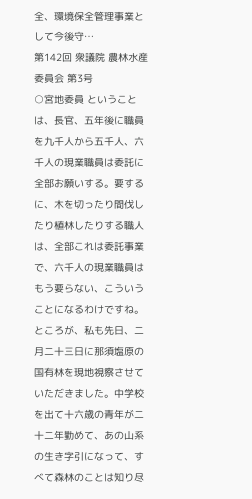全、環境保全管理事業として今後守…
第142回 衆議院 農林水産委員会 第3号
○宮地委員 ということは、長官、五年後に職員を九千人から五千人、六千人の現業職員は委託に全部お願いする。要するに、木を切ったり間伐したり植林したりする職人は、全部これは委託事業で、六千人の現業職員はもう要らない、こういうことになるわけですね。 ところが、私も先日、二月二十三日に那須塩原の国有林を現地視察させていただきました。中学校を出て十六歳の青年が二十二年勤めて、あの山系の生き字引になって、すべて森林のことは知り尽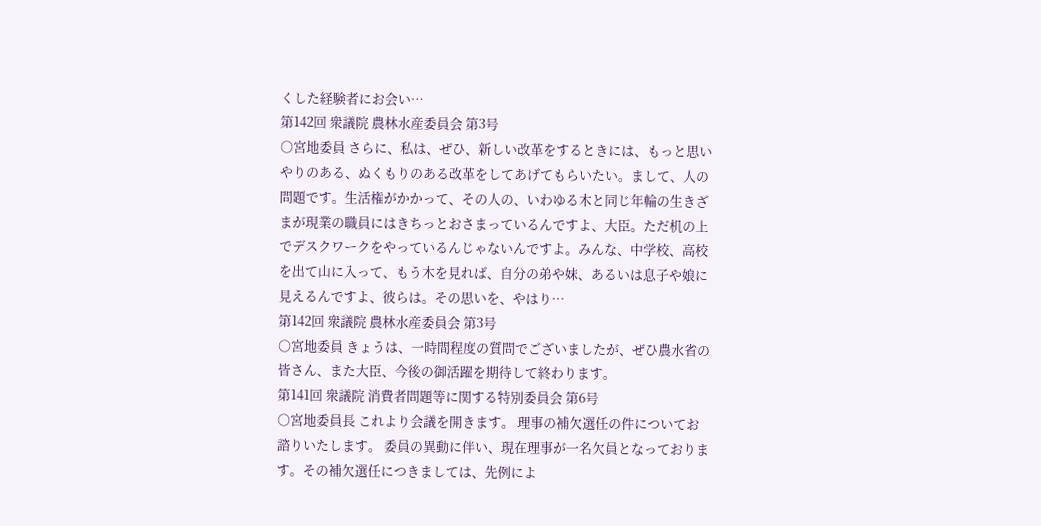くした経験者にお会い…
第142回 衆議院 農林水産委員会 第3号
○宮地委員 さらに、私は、ぜひ、新しい改革をするときには、もっと思いやりのある、ぬくもりのある改革をしてあげてもらいたい。まして、人の問題です。生活権がかかって、その人の、いわゆる木と同じ年輪の生きざまが現業の職員にはきちっとおさまっているんですよ、大臣。ただ机の上でデスクワークをやっているんじゃないんですよ。みんな、中学校、高校を出て山に入って、もう木を見れば、自分の弟や妹、あるいは息子や娘に見えるんですよ、彼らは。その思いを、やはり…
第142回 衆議院 農林水産委員会 第3号
○宮地委員 きょうは、一時間程度の質問でございましたが、ぜひ農水省の皆さん、また大臣、今後の御活躍を期待して終わります。
第141回 衆議院 消費者問題等に関する特別委員会 第6号
○宮地委員長 これより会議を開きます。 理事の補欠選任の件についてお諮りいたします。 委員の異動に伴い、現在理事が一名欠員となっております。その補欠選任につきましては、先例によ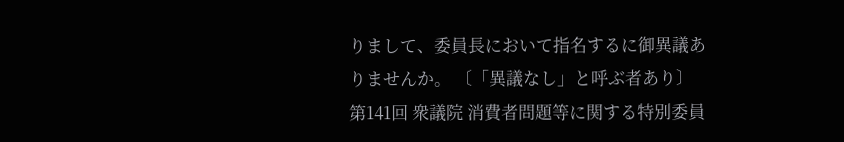りまして、委員長において指名するに御異議ありませんか。 〔「異議なし」と呼ぶ者あり〕
第141回 衆議院 消費者問題等に関する特別委員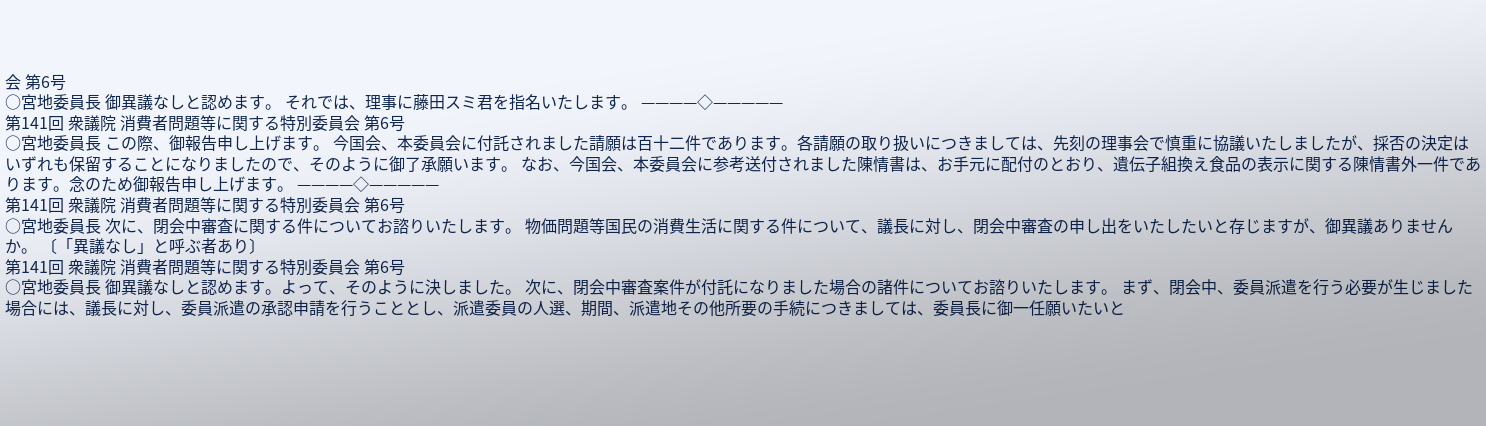会 第6号
○宮地委員長 御異議なしと認めます。 それでは、理事に藤田スミ君を指名いたします。 ————◇—————
第141回 衆議院 消費者問題等に関する特別委員会 第6号
○宮地委員長 この際、御報告申し上げます。 今国会、本委員会に付託されました請願は百十二件であります。各請願の取り扱いにつきましては、先刻の理事会で慎重に協議いたしましたが、採否の決定はいずれも保留することになりましたので、そのように御了承願います。 なお、今国会、本委員会に参考送付されました陳情書は、お手元に配付のとおり、遺伝子組換え食品の表示に関する陳情書外一件であります。念のため御報告申し上げます。 ————◇—————
第141回 衆議院 消費者問題等に関する特別委員会 第6号
○宮地委員長 次に、閉会中審査に関する件についてお諮りいたします。 物価問題等国民の消費生活に関する件について、議長に対し、閉会中審査の申し出をいたしたいと存じますが、御異議ありませんか。 〔「異議なし」と呼ぶ者あり〕
第141回 衆議院 消費者問題等に関する特別委員会 第6号
○宮地委員長 御異議なしと認めます。よって、そのように決しました。 次に、閉会中審査案件が付託になりました場合の諸件についてお諮りいたします。 まず、閉会中、委員派遣を行う必要が生じました場合には、議長に対し、委員派遣の承認申請を行うこととし、派遣委員の人選、期間、派遣地その他所要の手続につきましては、委員長に御一任願いたいと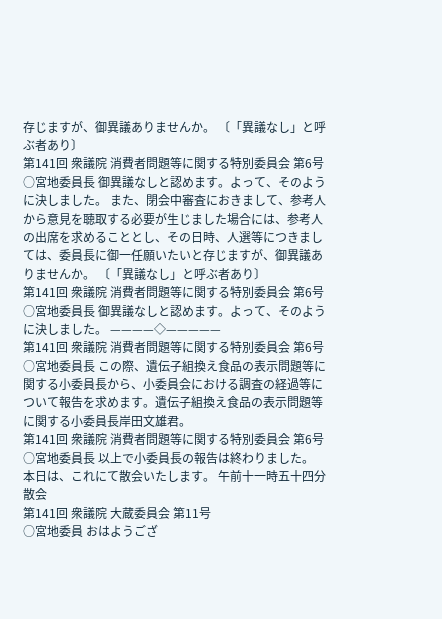存じますが、御異議ありませんか。 〔「異議なし」と呼ぶ者あり〕
第141回 衆議院 消費者問題等に関する特別委員会 第6号
○宮地委員長 御異議なしと認めます。よって、そのように決しました。 また、閉会中審査におきまして、参考人から意見を聴取する必要が生じました場合には、参考人の出席を求めることとし、その日時、人選等につきましては、委員長に御一任願いたいと存じますが、御異議ありませんか。 〔「異議なし」と呼ぶ者あり〕
第141回 衆議院 消費者問題等に関する特別委員会 第6号
○宮地委員長 御異議なしと認めます。よって、そのように決しました。 ————◇—————
第141回 衆議院 消費者問題等に関する特別委員会 第6号
○宮地委員長 この際、遺伝子組換え食品の表示問題等に関する小委員長から、小委員会における調査の経過等について報告を求めます。遺伝子組換え食品の表示問題等に関する小委員長岸田文雄君。
第141回 衆議院 消費者問題等に関する特別委員会 第6号
○宮地委員長 以上で小委員長の報告は終わりました。 本日は、これにて散会いたします。 午前十一時五十四分散会
第141回 衆議院 大蔵委員会 第11号
○宮地委員 おはようござ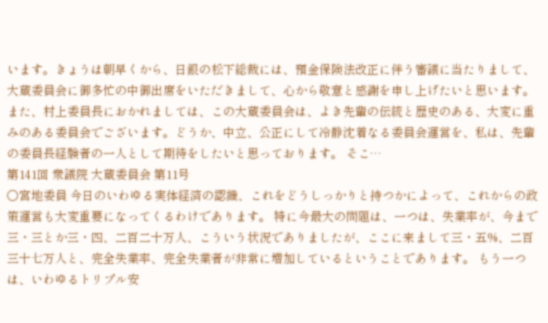います。きょうは朝早くから、日銀の松下総裁には、預金保険法改正に伴う審議に当たりまして、大蔵委員会に御多忙の中御出席をいただきまして、心から敬意と感謝を申し上げたいと思います。 また、村上委員長におかれましては、この大蔵委員会は、よき先輩の伝統と歴史のある、大変に重みのある委員会でございます。どうか、中立、公正にして冷静沈着なる委員会運営を、私は、先輩の委員長経験者の一人として期待をしたいと思っております。 そこ…
第141回 衆議院 大蔵委員会 第11号
○宮地委員 今日のいわゆる実体経済の認識、これをどうしっかりと持つかによって、これからの政策運営も大変重要になってくるわけであります。 特に今最大の問題は、一つは、失業率が、今まで三・三とか三・四、二百二十万人、こういう状況でありましたが、ここに来まして三・五%、二百三十七万人と、完全失業率、完全失業者が非常に増加しているということであります。 もう一つは、いわゆるトリプル安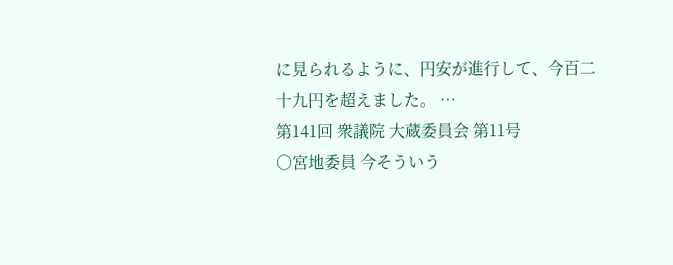に見られるように、円安が進行して、今百二十九円を超えました。 …
第141回 衆議院 大蔵委員会 第11号
○宮地委員 今そういう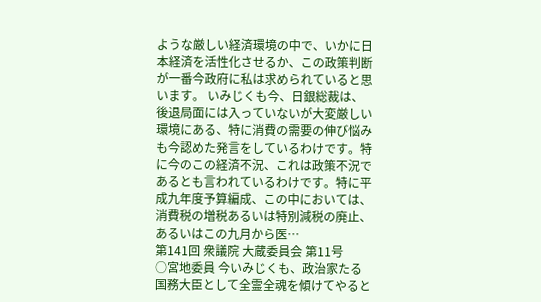ような厳しい経済環境の中で、いかに日本経済を活性化させるか、この政策判断が一番今政府に私は求められていると思います。 いみじくも今、日銀総裁は、後退局面には入っていないが大変厳しい環境にある、特に消費の需要の伸び悩みも今認めた発言をしているわけです。特に今のこの経済不況、これは政策不況であるとも言われているわけです。特に平成九年度予算編成、この中においては、消費税の増税あるいは特別減税の廃止、あるいはこの九月から医…
第141回 衆議院 大蔵委員会 第11号
○宮地委員 今いみじくも、政治家たる国務大臣として全霊全魂を傾けてやると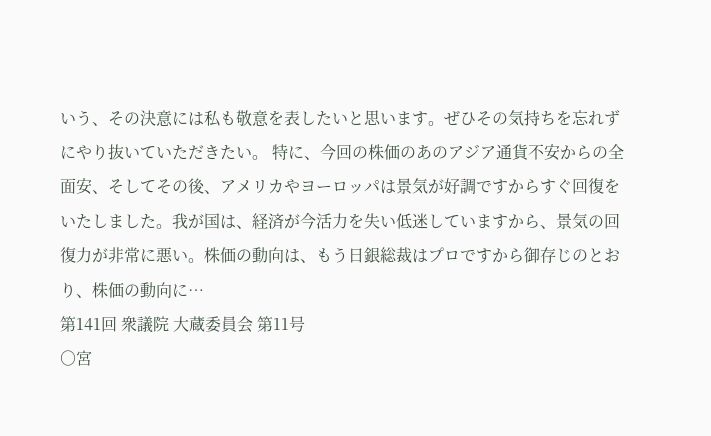いう、その決意には私も敬意を表したいと思います。ぜひその気持ちを忘れずにやり抜いていただきたい。 特に、今回の株価のあのアジア通貨不安からの全面安、そしてその後、アメリカやヨーロッパは景気が好調ですからすぐ回復をいたしました。我が国は、経済が今活力を失い低迷していますから、景気の回復力が非常に悪い。株価の動向は、もう日銀総裁はプロですから御存じのとおり、株価の動向に…
第141回 衆議院 大蔵委員会 第11号
○宮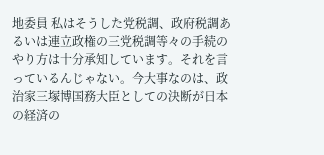地委員 私はそうした党税調、政府税調あるいは連立政権の三党税調等々の手続のやり方は十分承知しています。それを言っているんじゃない。今大事なのは、政治家三塚博国務大臣としての決断が日本の経済の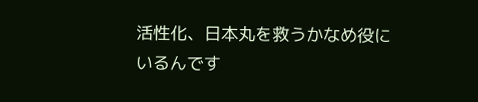活性化、日本丸を救うかなめ役にいるんです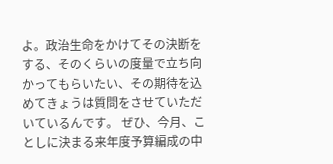よ。政治生命をかけてその決断をする、そのくらいの度量で立ち向かってもらいたい、その期待を込めてきょうは質問をさせていただいているんです。 ぜひ、今月、ことしに決まる来年度予算編成の中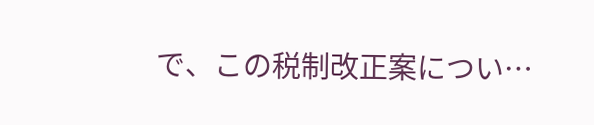で、この税制改正案につい…